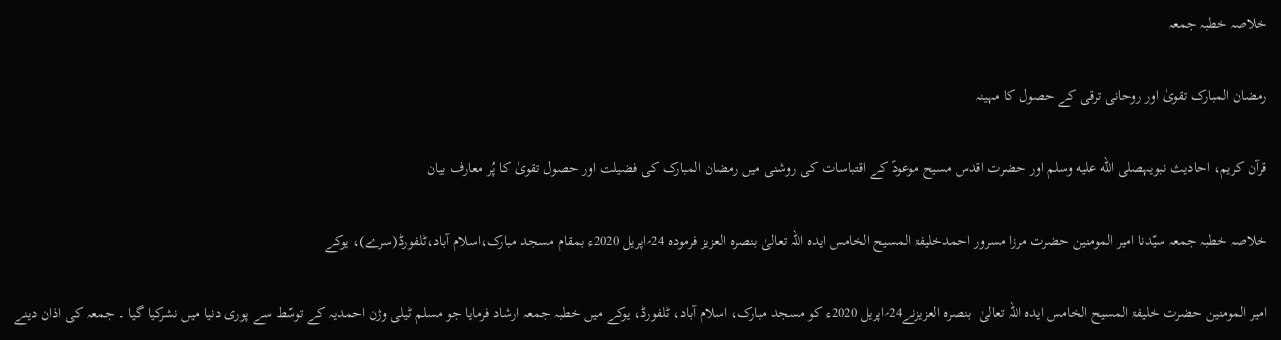خلاصہ خطبہ جمعہ

رمضان المبارک تقویٰ اور روحانی ترقی کے حصول کا مہینہ

قرآن کریم، احادیث نبویہصلى الله عليه وسلم اور حضرت اقدس مسیح موعودؑ کے اقتباسات کی روشنی میں رمضان المبارک کی فضیلت اور حصول تقویٰ کا پُر معارف بیان

خلاصہ خطبہ جمعہ سیّدنا امیر المومنین حضرت مرزا مسرور احمدخلیفۃ المسیح الخامس ایدہ اللہ تعالیٰ بنصرہ العزیز فرمودہ 24؍اپریل 2020ء بمقام مسجد مبارک،اسلام آباد،ٹلفورڈ(سرے)، یوکے

امیر المومنین حضرت خلیفۃ المسیح الخامس ایدہ اللہ تعالیٰ  بنصرہ العزیزنے24؍اپریل 2020ء کو مسجد مبارک، اسلام آباد، ٹلفورڈ، یوکے میں خطبہ جمعہ ارشاد فرمایا جو مسلم ٹیلی وژن احمدیہ کے توسّط سے پوری دنیا میں نشرکیا گیا ۔ جمعہ کی اذان دینے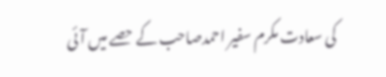کی سعادت مکرم سفیر احمدصاحب کے حصے میں آئی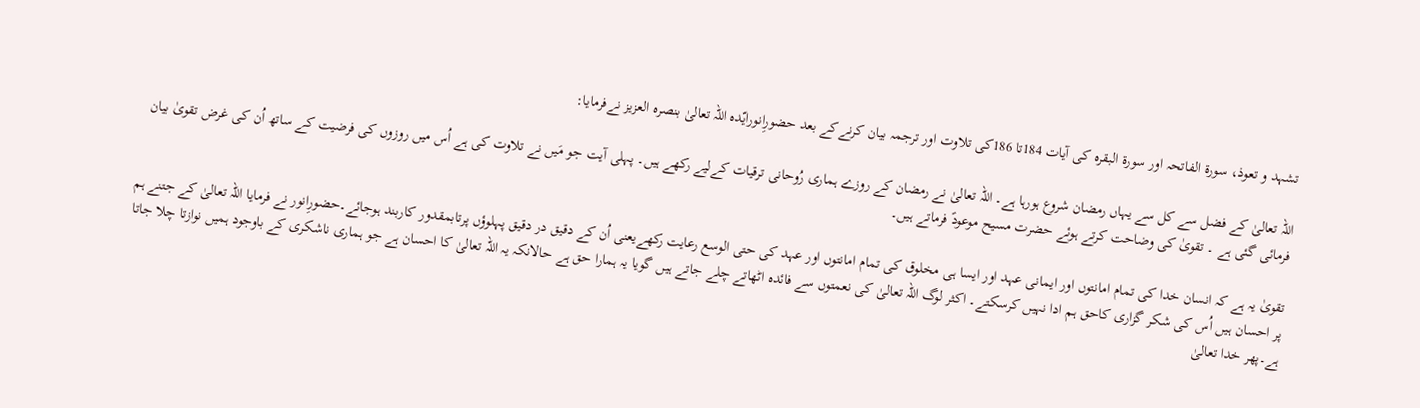تشہد و تعوذ، سورة الفاتحہ اور سورة البقرہ کی آیات 184تا 186کی تلاوت اور ترجمہ بیان کرنےکے بعد حضورِانورایّدہ اللہ تعالیٰ بنصرہ العزیز نےفرمایا:

اللہ تعالیٰ کے فضل سے کل سے یہاں رمضان شروع ہورہا ہے۔ اللہ تعالیٰ نے رمضان کے روزے ہماری رُوحانی ترقیات کےلیے رکھے ہیں۔ پہلی آیت جو مَیں نے تلاوت کی ہے اُس میں روزوں کی فرضیت کے ساتھ اُن کی غرض تقویٰ بیان فرمائی گئی ہے ۔ تقویٰ کی وضاحت کرتے ہوئے حضرت مسیح موعودؑ فرماتے ہیں۔

تقویٰ یہ ہے کہ انسان خدا کی تمام امانتوں اور ایمانی عہد اور ایسا ہی مخلوق کی تمام امانتوں اور عہد کی حتی الوسع رعایت رکھےیعنی اُن کے دقیق در دقیق پہلوؤں پرتابمقدور کاربند ہوجائے۔حضورِانور نے فرمایا اللہ تعالیٰ کے جتنے ہم پر احسان ہیں اُس کی شکر گزاری کاحق ہم ادا نہیں کرسکتے۔ اکثر لوگ اللہ تعالیٰ کی نعمتوں سے فائدہ اٹھاتے چلے جاتے ہیں گویا یہ ہمارا حق ہے حالانکہ یہ اللہ تعالیٰ کا احسان ہے جو ہماری ناشکری کے باوجود ہمیں نوازتا چلا جاتا ہے۔پھر خدا تعالیٰ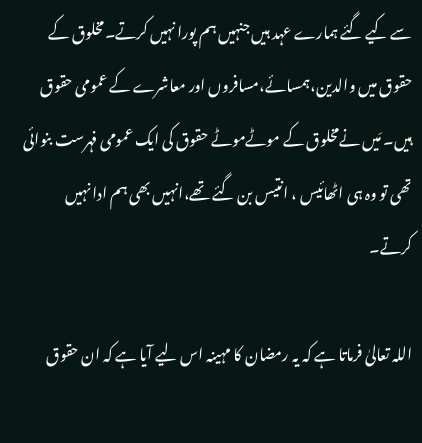سے کیے گئے ہمارے عہد ہیں جنہیں ہم پورا نہیں کرتے۔مخلوق کے حقوق میں والدین،ہمسائے،مسافروں اور معاشرے کے عمومی حقوق ہیں۔ مَیں نےمخلوق کے موٹےموٹے حقوق کی ایک عمومی فہرست بنوائی تھی تو وہ ہی اٹھائیس ، انتیس بن گئے تھے،انہیں بھی ہم ادا نہیں کرتے۔

اللہ تعالیٰ فرماتا ہے کہ یہ رمضان کا مہینہ اس لیے آیا ہے کہ ان حقوق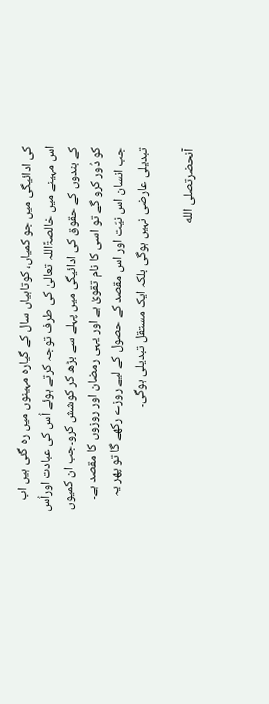کی ادائیگی میں جو کمیاں، کوتاہیاں سال کے گیارہ مہینوں میں رہ گئی ہیں اب اس مہینے میں خالصۃًاللہ تعالیٰ کی طرف توجہ کرتے ہوئے اُس کی عبادت اوراُس کے بندوں کے حقوق کی ادائیگی میں پہلے سے بڑھ کر کوشش کرو۔جب ان کمیوں کو دُور کرو گے تو اسی کا نام تقویٰ ہے اور یہی رمضان اور روزوں کا مقصد ہے۔ جب انسان اس نیّت اور اس مقصد کے حصول کے لیے روزے رکھے گا تو پھر یہ تبدیلی عارضی نہیں ہوگی بلکہ ایک مستقل تبدیلی ہوگی۔

آنحضرتصلى الله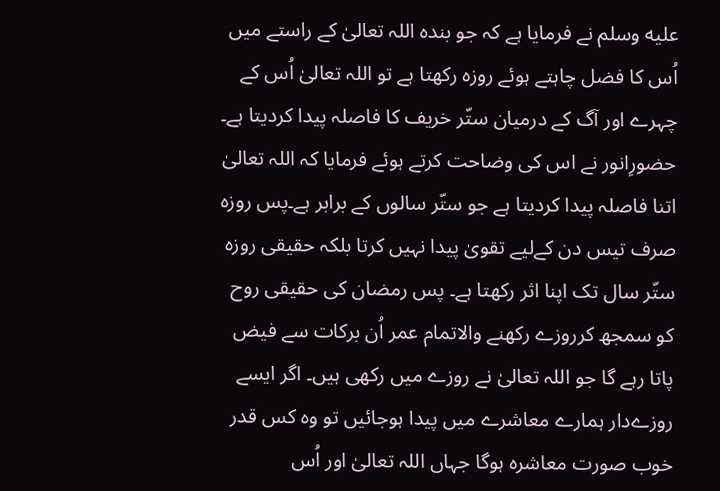عليه وسلم نے فرمایا ہے کہ جو بندہ اللہ تعالیٰ کے راستے میں اُس کا فضل چاہتے ہوئے روزہ رکھتا ہے تو اللہ تعالیٰ اُس کے چہرے اور آگ کے درمیان ستّر خریف کا فاصلہ پیدا کردیتا ہے۔ حضورِانور نے اس کی وضاحت کرتے ہوئے فرمایا کہ اللہ تعالیٰ اتنا فاصلہ پیدا کردیتا ہے جو ستّر سالوں کے برابر ہے۔پس روزہ صرف تیس دن کےلیے تقویٰ پیدا نہیں کرتا بلکہ حقیقی روزہ ستّر سال تک اپنا اثر رکھتا ہے۔ پس رمضان کی حقیقی روح کو سمجھ کرروزے رکھنے والاتمام عمر اُن برکات سے فیض پاتا رہے گا جو اللہ تعالیٰ نے روزے میں رکھی ہیں۔ اگر ایسے روزےدار ہمارے معاشرے میں پیدا ہوجائیں تو وہ کس قدر خوب صورت معاشرہ ہوگا جہاں اللہ تعالیٰ اور اُس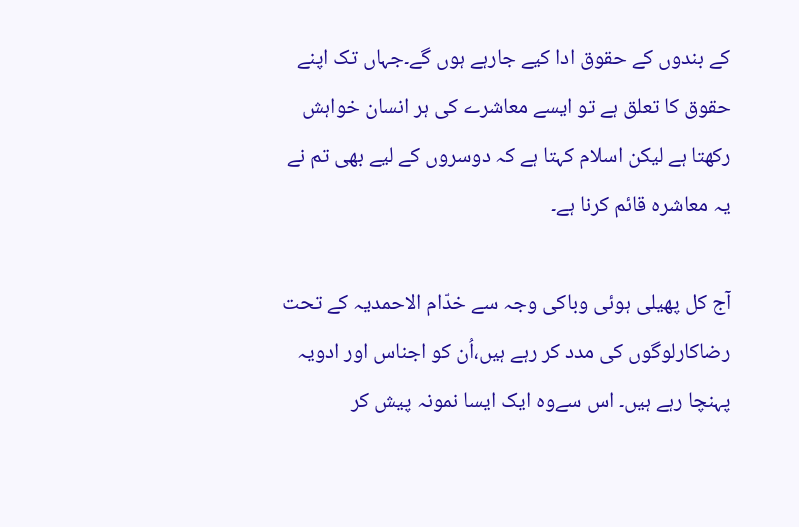کے بندوں کے حقوق ادا کیے جارہے ہوں گے۔جہاں تک اپنے حقوق کا تعلق ہے تو ایسے معاشرے کی ہر انسان خواہش رکھتا ہے لیکن اسلام کہتا ہے کہ دوسروں کے لیے بھی تم نے یہ معاشرہ قائم کرنا ہے۔

آج کل پھیلی ہوئی وباکی وجہ سے خدّام الاحمدیہ کے تحت رضاکارلوگوں کی مدد کر رہے ہیں،اُن کو اجناس اور ادویہ پہنچا رہے ہیں۔ اس سےوہ ایک ایسا نمونہ پیش کر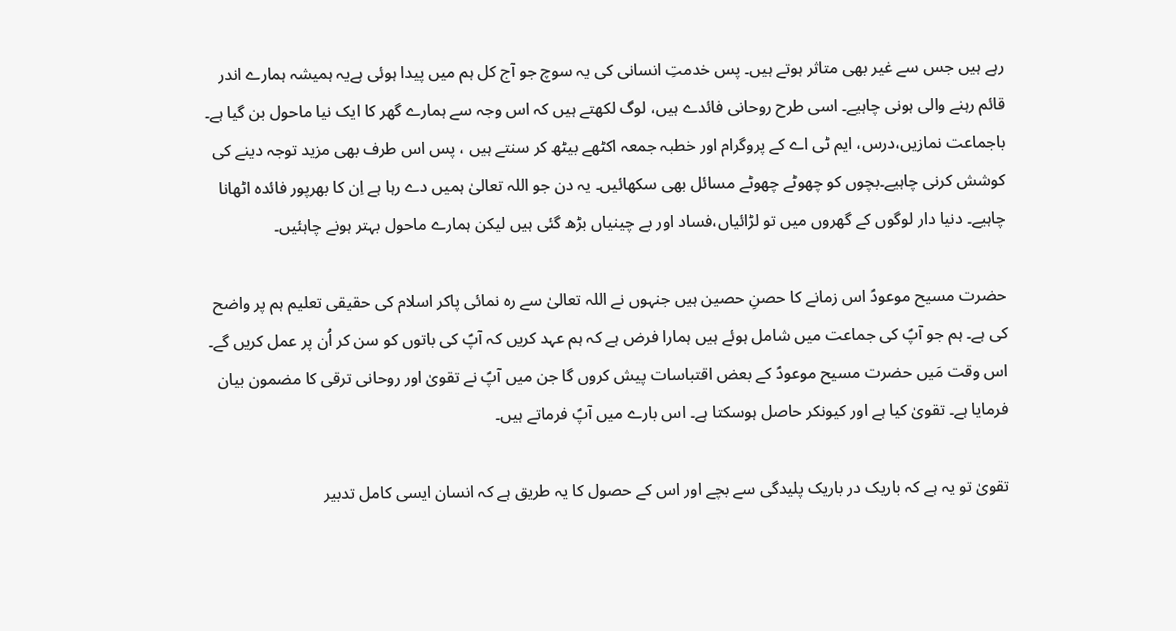رہے ہیں جس سے غیر بھی متاثر ہوتے ہیں۔ پس خدمتِ انسانی کی یہ سوچ جو آج کل ہم میں پیدا ہوئی ہےیہ ہمیشہ ہمارے اندر قائم رہنے والی ہونی چاہیے۔ اسی طرح روحانی فائدے ہیں، لوگ لکھتے ہیں کہ اس وجہ سے ہمارے گھر کا ایک نیا ماحول بن گیا ہے۔ باجماعت نمازیں،درس، ایم ٹی اے کے پروگرام اور خطبہ جمعہ اکٹھے بیٹھ کر سنتے ہیں ، پس اس طرف بھی مزید توجہ دینے کی کوشش کرنی چاہیے۔بچوں کو چھوٹے چھوٹے مسائل بھی سکھائیں۔ یہ دن جو اللہ تعالیٰ ہمیں دے رہا ہے اِن کا بھرپور فائدہ اٹھانا چاہیے۔ دنیا دار لوگوں کے گھروں میں تو لڑائیاں،فساد اور بے چینیاں بڑھ گئی ہیں لیکن ہمارے ماحول بہتر ہونے چاہئیں۔

حضرت مسیح موعودؑ اس زمانے کا حصنِ حصین ہیں جنہوں نے اللہ تعالیٰ سے رہ نمائی پاکر اسلام کی حقیقی تعلیم ہم پر واضح کی ہے۔ ہم جو آپؑ کی جماعت میں شامل ہوئے ہیں ہمارا فرض ہے کہ ہم عہد کریں کہ آپؑ کی باتوں کو سن کر اُن پر عمل کریں گے۔ اس وقت مَیں حضرت مسیح موعودؑ کے بعض اقتباسات پیش کروں گا جن میں آپؑ نے تقویٰ اور روحانی ترقی کا مضمون بیان فرمایا ہے۔ تقویٰ کیا ہے اور کیونکر حاصل ہوسکتا ہے۔ اس بارے میں آپؑ فرماتے ہیں۔

تقویٰ تو یہ ہے کہ باریک در باریک پلیدگی سے بچے اور اس کے حصول کا یہ طریق ہے کہ انسان ایسی کامل تدبیر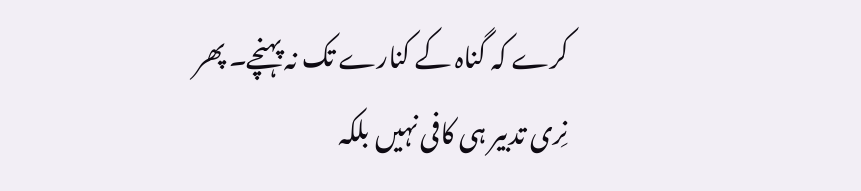کرے کہ گناہ کے کنارے تک نہ پہنچے۔ پھر نِری تدبیر ہی کافی نہیں بلکہ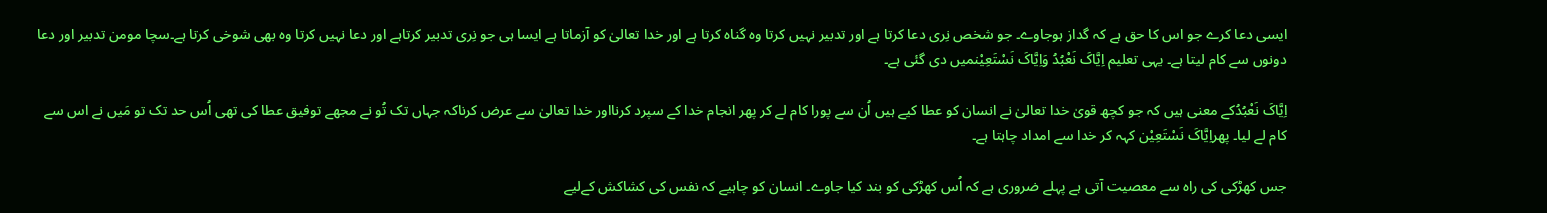ایسی دعا کرے جو اس کا حق ہے کہ گداز ہوجاوے۔ جو شخص نِری دعا کرتا ہے اور تدبیر نہیں کرتا وہ گناہ کرتا ہے اور خدا تعالیٰ کو آزماتا ہے ایسا ہی جو نِری تدبیر کرتاہے اور دعا نہیں کرتا وہ بھی شوخی کرتا ہے۔سچا مومن تدبیر اور دعا دونوں سے کام لیتا ہے۔ یہی تعلیم اِیَّاکَ نَعْبُدُ وَاِیَّاکَ نَسْتَعِیْنمیں دی گئی ہے۔

اِیَّاکَ نَعْبُدُکے معنی ہیں کہ جو کچھ قویٰ خدا تعالیٰ نے انسان کو عطا کیے ہیں اُن سے پورا کام لے کر پھر انجام خدا کے سپرد کرنااور خدا تعالیٰ سے عرض کرناکہ جہاں تک تُو نے مجھے توفیق عطا کی تھی اُس حد تک تو مَیں نے اس سے کام لے لیا۔ پھراِیَّاکَ نَسْتَعِیْن کہہ کر خدا سے امداد چاہتا ہے۔

جس کھڑکی کی راہ سے معصیت آتی ہے پہلے ضروری ہے کہ اُس کھڑکی کو بند کیا جاوے۔ انسان کو چاہیے کہ نفس کی کشاکش کےلیے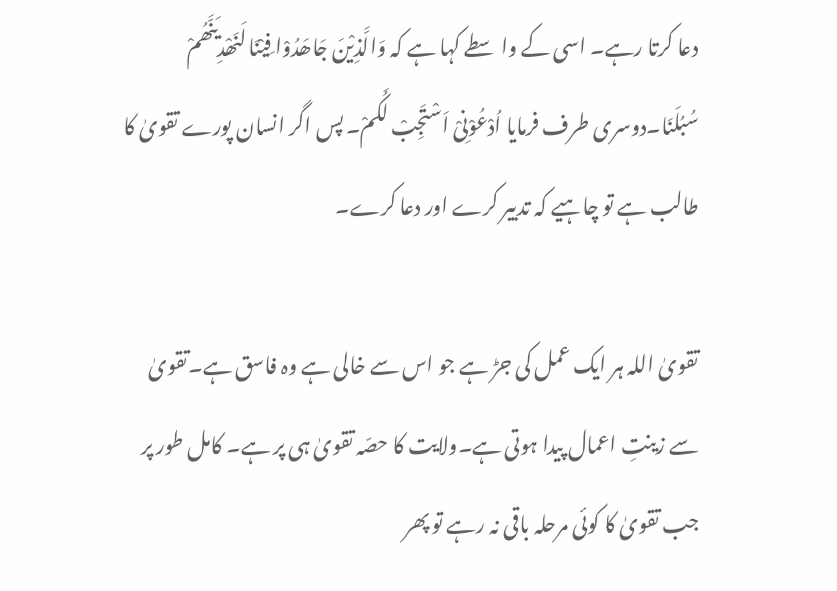دعا کرتا رہے۔ اسی کے واسطے کہا ہے کہ وَالَّذِیْنَ جَاھَدُوْا فِیْنَا لَنَھْدِیَنَّھُمْ سُبُلَنَا۔دوسری طرف فرمایا اُدْعُوْنِیْ اَسْتَجِبْ لَکُمْ۔ پس اگر انسان پورے تقویٰ کا طالب ہے تو چاہیے کہ تدبیر کرے اور دعا کرے۔

تقویٰ اللہ ہر ایک عمل کی جڑ ہے جو اس سے خالی ہے وہ فاسق ہے۔تقویٰ سے زینتِ اعمال پیدا ہوتی ہے۔ولایت کا حصّہ تقویٰ ہی پر ہے۔ کامل طور پر جب تقویٰ کا کوئی مرحلہ باقی نہ رہے تو پھر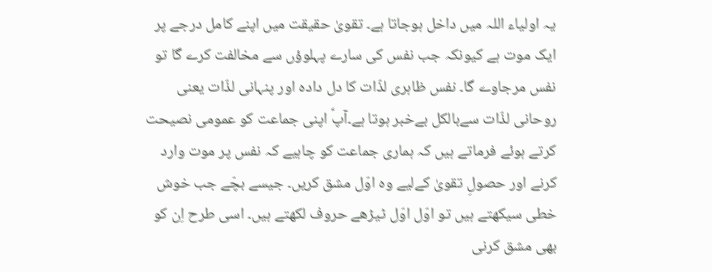یہ اولیاء اللہ میں داخل ہوجاتا ہے۔ تقویٰ حقیقت میں اپنے کامل درجے پر ایک موت ہے کیونکہ جب نفس کی سارے پہلوؤں سے مخالفت کرے گا تو نفس مرجاوے گا۔ نفس ظاہری لذّات کا دل دادہ اور پنہانی لذّات یعنی روحانی لذّات سےبالکل بےخبر ہوتا ہے۔آپؑ اپنی جماعت کو عمومی نصیحت کرتے ہوئے فرماتے ہیں کہ ہماری جماعت کو چاہیے کہ نفس پر موت وارد کرنے اور حصولِ تقویٰ کےلیے وہ اوّل مشق کریں۔ جیسے بچّے جب خوش خطی سیکھتے ہیں تو اوّل اوّل ٹیڑھے حروف لکھتے ہیں۔ اسی طرح اِن کو بھی مشق کرنی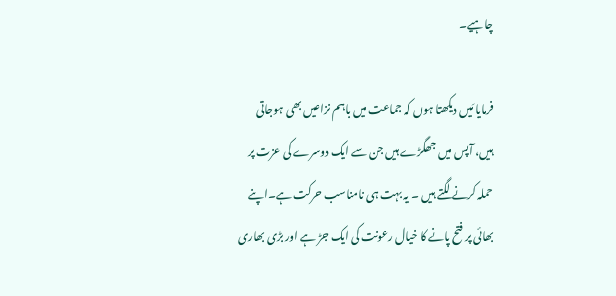چاہیے۔

فرمایا مَیں دیکھتا ہوں کہ جماعت میں باہم نزاعیں بھی ہوجاتی ہیں، آپس میں جھگڑے ہیں جن سے ایک دوسرے کی عزت پر حملہ کرنے لگتے ہیں ۔ یہ بہت ہی نامناسب حرکت ہے۔اپنے بھائی پر فتح پانے کا خیال رعونت کی ایک جڑ ہے اور بڑی بھاری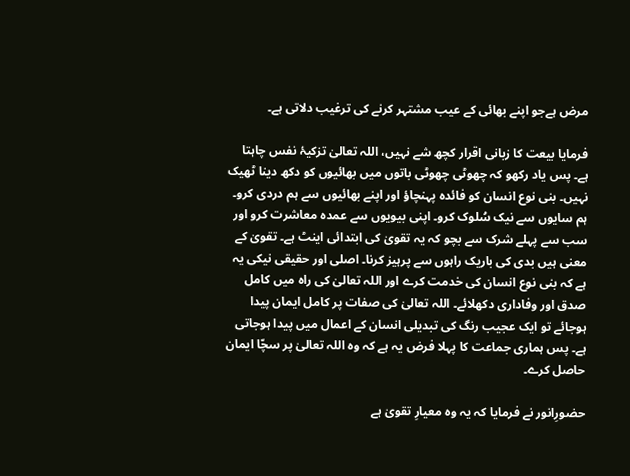مرض ہےجو اپنے بھائی کے عیب مشتہر کرنے کی ترغیب دلاتی ہے۔

فرمایا بیعت کا زبانی اقرار کچھ شے نہیں، اللہ تعالیٰ تزکیۂ نفس چاہتا ہے۔ پس یاد رکھو کہ چھوٹی چھوٹی باتوں میں بھائیوں کو دکھ دینا ٹھیک نہیں۔ بنی نوع انسان کو فائدہ پہنچاؤ اور اپنے بھائیوں سے ہم دردی کرو۔ ہم سایوں سے نیک سُلوک کرو۔ اپنی بیویوں سے عمدہ معاشرت کرو اور سب سے پہلے شرک سے بچو کہ یہ تقویٰ کی ابتدائی اینٹ ہے۔ تقویٰ کے معنی ہیں بدی کی باریک راہوں سے پرہیز کرنا۔ اصلی اور حقیقی نیکی یہ ہے کہ بنی نوع انسان کی خدمت کرے اور اللہ تعالیٰ کی راہ میں کامل صدق اور وفاداری دکھلائے۔ اللہ تعالیٰ کی صفات پر کامل ایمان پیدا ہوجائے تو ایک عجیب رنگ کی تبدیلی انسان کے اعمال میں پیدا ہوجاتی ہے۔ پس ہماری جماعت کا پہلا فرض یہ ہے کہ وہ اللہ تعالیٰ پر سچّا ایمان حاصل کرے۔

حضورِانور نے فرمایا کہ یہ وہ معیارِ تقویٰ ہے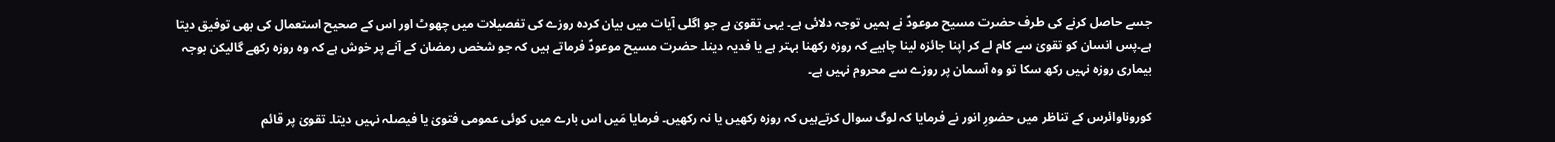جسے حاصل کرنے کی طرف حضرت مسیح موعودؑ نے ہمیں توجہ دلائی ہے۔ یہی تقویٰ ہے جو اگلی آیات میں بیان کردہ روزے کی تفصیلات میں چھوٹ اور اس کے صحیح استعمال کی بھی توفیق دیتا ہے۔پس انسان کو تقویٰ سے کام لے کر اپنا جائزہ لینا چاہیے کہ روزہ رکھنا بہتر ہے یا فدیہ دینا۔ حضرت مسیح موعودؑ فرماتے ہیں کہ جو شخص رمضان کے آنے پر خوش ہے کہ وہ روزہ رکھے گالیکن بوجہ بیماری روزہ نہیں رکھ سکا تو وہ آسمان پر روزے سے محروم نہیں ہے۔

کوروناوائرس کے تناظر میں حضورِ انور نے فرمایا کہ لوگ سوال کرتےہیں کہ روزہ رکھیں یا نہ رکھیں۔ فرمایا مَیں اس بارے میں کوئی عمومی فتویٰ یا فیصلہ نہیں دیتا۔ تقویٰ پر قائم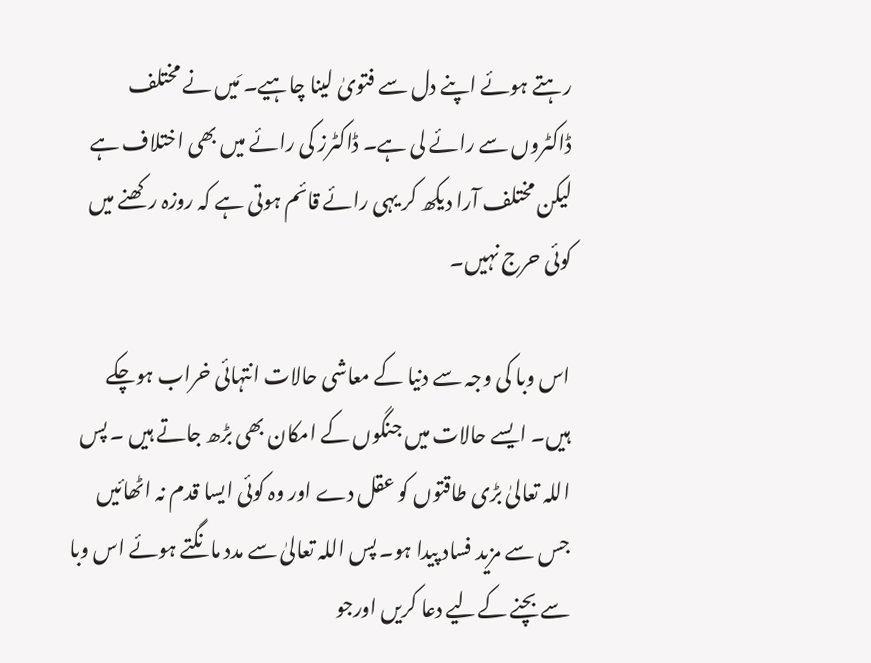رہتے ہوئے اپنے دل سے فتویٰ لینا چاہیے۔ مَیں نے مختلف ڈاکٹروں سے رائے لی ہے۔ ڈاکٹرز کی رائے میں بھی اختلاف ہے لیکن مختلف آرا دیکھ کر یہی رائے قائم ہوتی ہے کہ روزہ رکھنے میں کوئی حرج نہیں۔

اس وبا کی وجہ سے دنیا کے معاشی حالات انتہائی خراب ہوچکے ہیں۔ ایسے حالات میں جنگوں کے امکان بھی بڑھ جاتے ہیں ۔ پس اللہ تعالیٰ بڑی طاقتوں کو عقل دے اور وہ کوئی ایسا قدم نہ اٹھائیں جس سے مزید فساد پیدا ہو۔ پس اللہ تعالیٰ سے مدد مانگتے ہوئے اس وبا سے بچنے کےلیے دعا کریں اورجو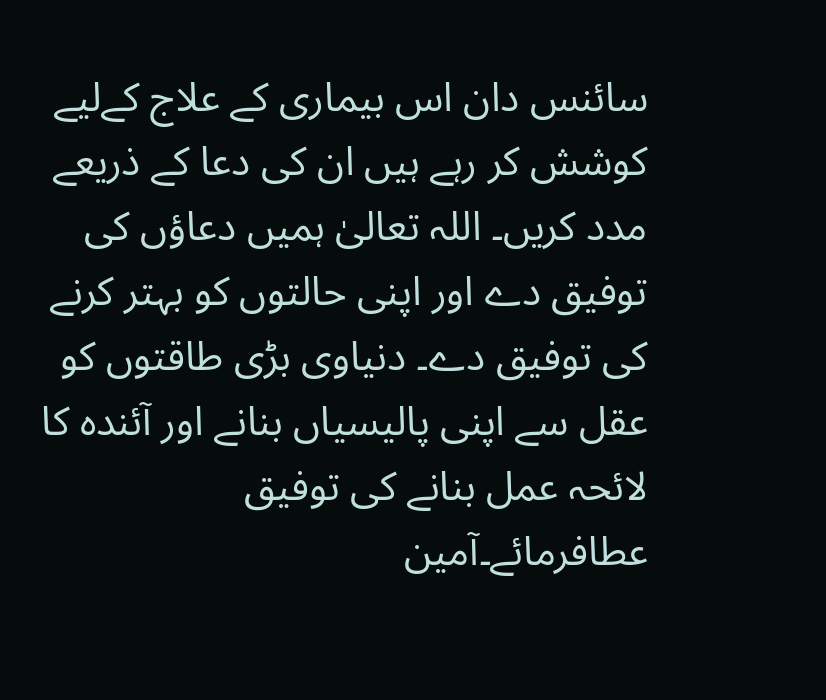سائنس دان اس بیماری کے علاج کےلیے کوشش کر رہے ہیں ان کی دعا کے ذریعے مدد کریں۔ اللہ تعالیٰ ہمیں دعاؤں کی توفیق دے اور اپنی حالتوں کو بہتر کرنے کی توفیق دے۔ دنیاوی بڑی طاقتوں کو عقل سے اپنی پالیسیاں بنانے اور آئندہ کا لائحہ عمل بنانے کی توفیق عطافرمائے۔آمین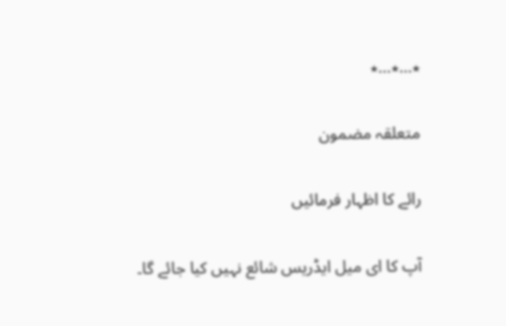٭…٭…٭

متعلقہ مضمون

رائے کا اظہار فرمائیں

آپ کا ای میل ایڈریس شائع نہیں کیا جائے گا۔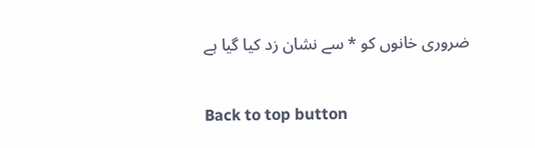ضروری خانوں کو * سے نشان زد کیا گیا ہے

Back to top button